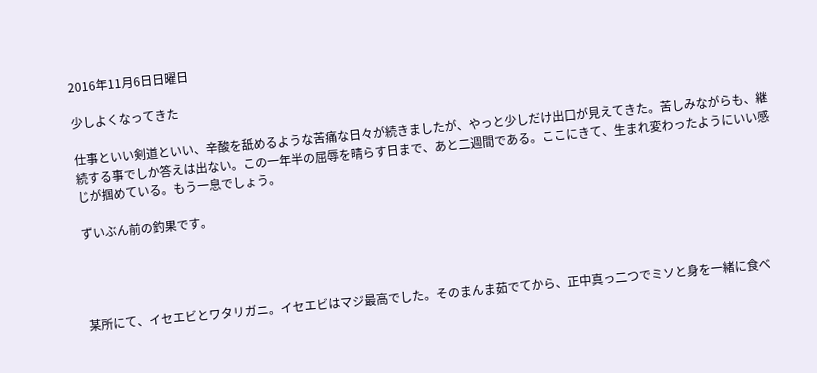2016年11月6日日曜日

少しよくなってきた

仕事といい剣道といい、辛酸を舐めるような苦痛な日々が続きましたが、やっと少しだけ出口が見えてきた。苦しみながらも、継続する事でしか答えは出ない。この一年半の屈辱を晴らす日まで、あと二週間である。ここにきて、生まれ変わったようにいい感じが掴めている。もう一息でしょう。

ずいぶん前の釣果です。




某所にて、イセエビとワタリガニ。イセエビはマジ最高でした。そのまんま茹でてから、正中真っ二つでミソと身を一緒に食べ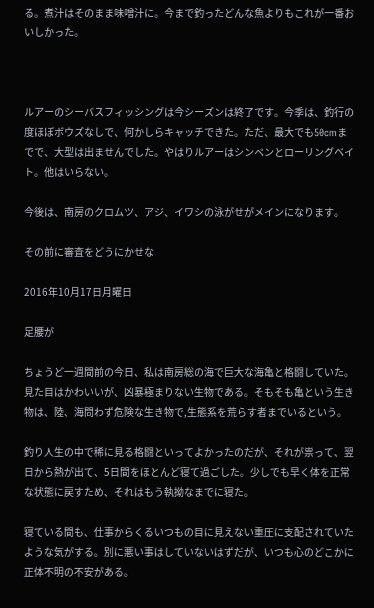る。煮汁はそのまま味噌汁に。今まで釣ったどんな魚よりもこれが一番おいしかった。



ルアーのシーバスフィッシングは今シーズンは終了です。今季は、釣行の度ほぼボウズなしで、何かしらキャッチできた。ただ、最大でも50cmまでで、大型は出ませんでした。やはりルアーはシンペンとローリングベイト。他はいらない。

今後は、南房のクロムツ、アジ、イワシの泳がせがメインになります。

その前に審査をどうにかせな

2016年10月17日月曜日

足腰が

ちょうど一週間前の今日、私は南房総の海で巨大な海亀と格闘していた。見た目はかわいいが、凶暴極まりない生物である。そもそも亀という生き物は、陸、海問わず危険な生き物で,生態系を荒らす者までいるという。

釣り人生の中で稀に見る格闘といってよかったのだが、それが祟って、翌日から熱が出て、5日間をほとんど寝て過ごした。少しでも早く体を正常な状態に戻すため、それはもう執拗なまでに寝た。

寝ている間も、仕事からくるいつもの目に見えない重圧に支配されていたような気がする。別に悪い事はしていないはずだが、いつも心のどこかに正体不明の不安がある。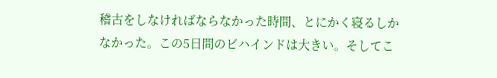稽古をしなければならなかった時間、とにかく寝るしかなかった。この5日間のビハインドは大きい。そしてこ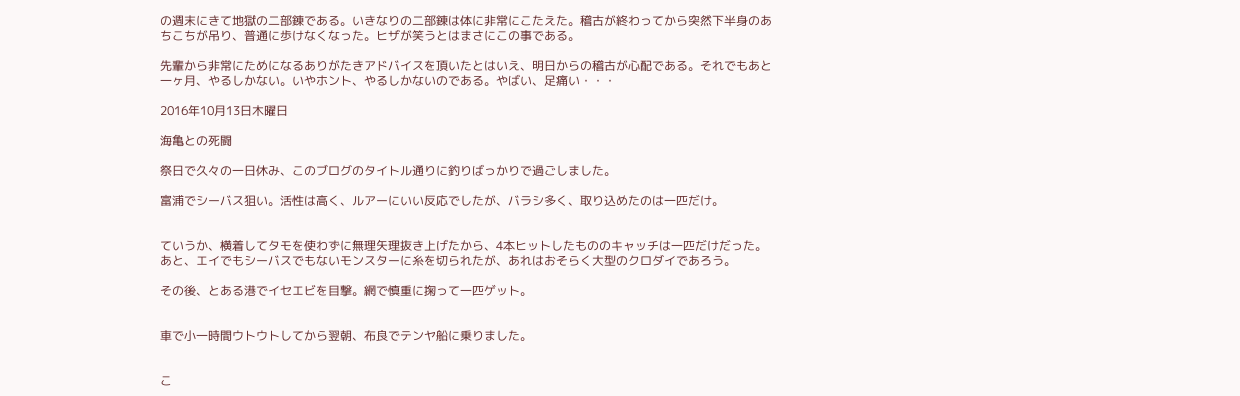の週末にきて地獄の二部錬である。いきなりの二部錬は体に非常にこたえた。稽古が終わってから突然下半身のあちこちが吊り、普通に歩けなくなった。ヒザが笑うとはまさにこの事である。

先輩から非常にためになるありがたきアドバイスを頂いたとはいえ、明日からの稽古が心配である。それでもあと一ヶ月、やるしかない。いやホント、やるしかないのである。やばい、足痛い・・・

2016年10月13日木曜日

海亀との死闘

祭日で久々の一日休み、このブログのタイトル通りに釣りばっかりで過ごしました。

富浦でシーバス狙い。活性は高く、ルアーにいい反応でしたが、バラシ多く、取り込めたのは一匹だけ。


ていうか、横着してタモを使わずに無理矢理抜き上げたから、4本ヒットしたもののキャッチは一匹だけだった。あと、エイでもシーバスでもないモンスターに糸を切られたが、あれはおそらく大型のクロダイであろう。

その後、とある港でイセエビを目撃。網で慎重に掬って一匹ゲット。


車で小一時間ウトウトしてから翌朝、布良でテンヤ船に乗りました。


こ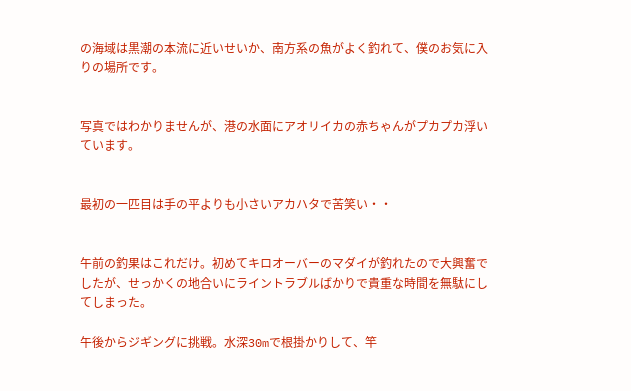の海域は黒潮の本流に近いせいか、南方系の魚がよく釣れて、僕のお気に入りの場所です。


写真ではわかりませんが、港の水面にアオリイカの赤ちゃんがプカプカ浮いています。


最初の一匹目は手の平よりも小さいアカハタで苦笑い・・


午前の釣果はこれだけ。初めてキロオーバーのマダイが釣れたので大興奮でしたが、せっかくの地合いにライントラブルばかりで貴重な時間を無駄にしてしまった。

午後からジギングに挑戦。水深30mで根掛かりして、竿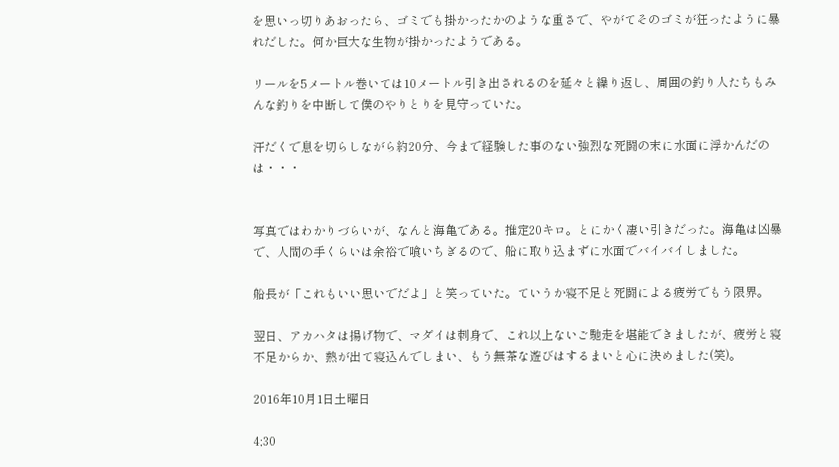を思いっ切りあおったら、ゴミでも掛かったかのような重さで、やがてそのゴミが狂ったように暴れだした。何か巨大な生物が掛かったようである。

リールを5メートル巻いては10メートル引き出されるのを延々と繰り返し、周囲の釣り人たちもみんな釣りを中断して僕のやりとりを見守っていた。

汗だくで息を切らしながら約20分、今まで経験した事のない強烈な死闘の末に水面に浮かんだのは・・・


写真ではわかりづらいが、なんと海亀である。推定20キロ。とにかく凄い引きだった。海亀は凶暴で、人間の手くらいは余裕で喰いちぎるので、船に取り込まずに水面でバイバイしました。

船長が「これもいい思いでだよ」と笑っていた。ていうか寝不足と死闘による疲労でもう限界。

翌日、アカハタは揚げ物で、マダイは刺身で、これ以上ないご馳走を堪能できましたが、疲労と寝不足からか、熱が出て寝込んでしまい、もう無茶な遊びはするまいと心に決めました(笑)。

2016年10月1日土曜日

4;30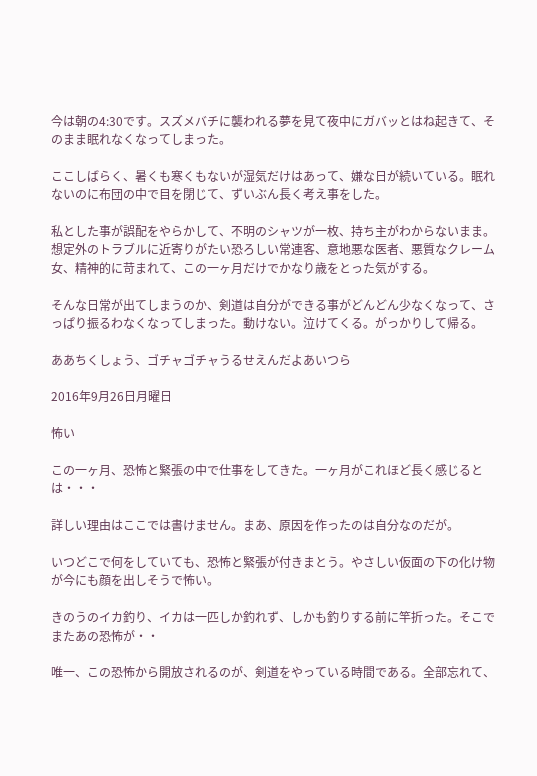今は朝の4:30です。スズメバチに襲われる夢を見て夜中にガバッとはね起きて、そのまま眠れなくなってしまった。

ここしばらく、暑くも寒くもないが湿気だけはあって、嫌な日が続いている。眠れないのに布団の中で目を閉じて、ずいぶん長く考え事をした。

私とした事が誤配をやらかして、不明のシャツが一枚、持ち主がわからないまま。想定外のトラブルに近寄りがたい恐ろしい常連客、意地悪な医者、悪質なクレーム女、精神的に苛まれて、この一ヶ月だけでかなり歳をとった気がする。

そんな日常が出てしまうのか、剣道は自分ができる事がどんどん少なくなって、さっぱり振るわなくなってしまった。動けない。泣けてくる。がっかりして帰る。

ああちくしょう、ゴチャゴチャうるせえんだよあいつら

2016年9月26日月曜日

怖い

この一ヶ月、恐怖と緊張の中で仕事をしてきた。一ヶ月がこれほど長く感じるとは・・・

詳しい理由はここでは書けません。まあ、原因を作ったのは自分なのだが。

いつどこで何をしていても、恐怖と緊張が付きまとう。やさしい仮面の下の化け物が今にも顔を出しそうで怖い。

きのうのイカ釣り、イカは一匹しか釣れず、しかも釣りする前に竿折った。そこでまたあの恐怖が・・

唯一、この恐怖から開放されるのが、剣道をやっている時間である。全部忘れて、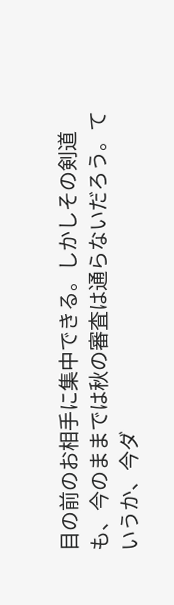目の前のお相手に集中できる。しかしその剣道も、今のままでは秋の審査は通らないだろう。ていうか、今ダ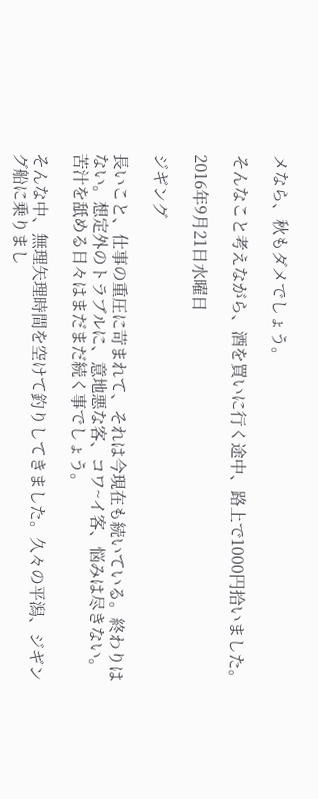メなら、秋もダメでしょう。

そんなこと考えながら、酒を買いに行く途中、路上で1000円拾いました。

2016年9月21日水曜日

ジギング

長いこと、仕事の重圧に苛まれて、それは今現在も続いている。終わりはない。想定外のトラブルに、意地悪な客、コワ~イ客、悩みは尽きない。苦汁を舐める日々はまだまだ続く事でしょう。

そんな中、無理矢理時間を空けて釣りしてきました。久々の平潟、ジギング船に乗りまし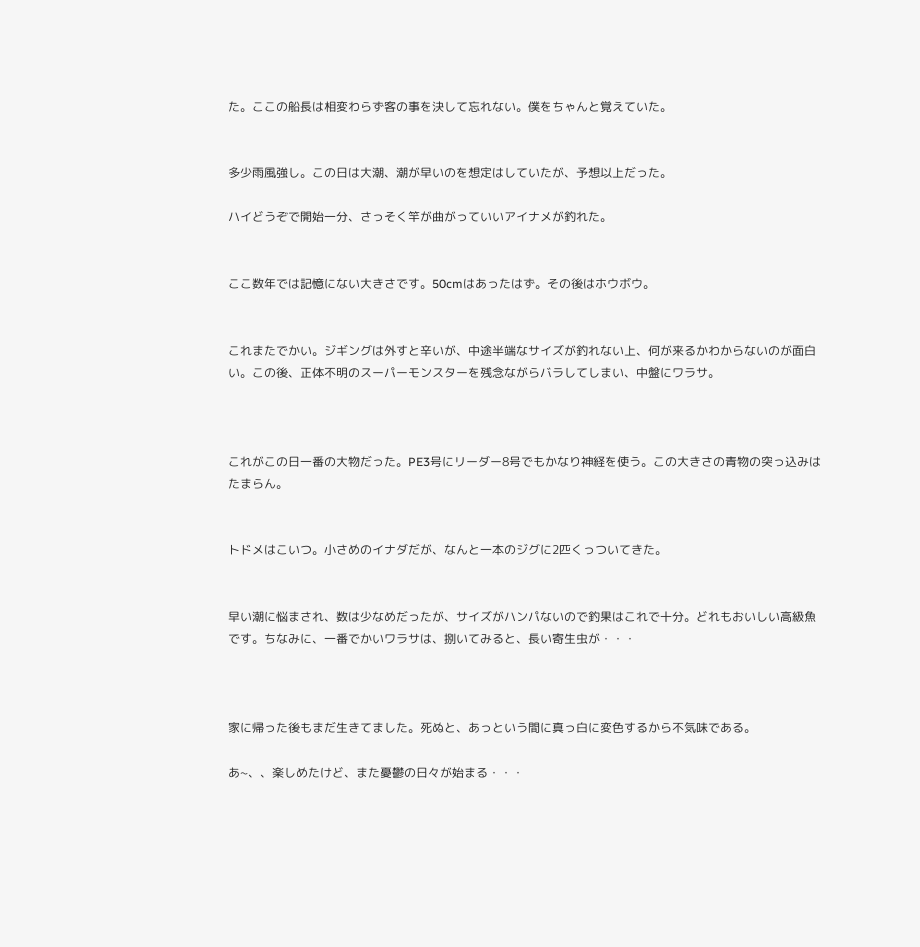た。ここの船長は相変わらず客の事を決して忘れない。僕をちゃんと覚えていた。


多少雨風強し。この日は大潮、潮が早いのを想定はしていたが、予想以上だった。

ハイどうぞで開始一分、さっそく竿が曲がっていいアイナメが釣れた。


ここ数年では記憶にない大きさです。50cmはあったはず。その後はホウボウ。


これまたでかい。ジギングは外すと辛いが、中途半端なサイズが釣れない上、何が来るかわからないのが面白い。この後、正体不明のスーパーモンスターを残念ながらバラしてしまい、中盤にワラサ。



これがこの日一番の大物だった。PE3号にリーダー8号でもかなり神経を使う。この大きさの青物の突っ込みはたまらん。


トドメはこいつ。小さめのイナダだが、なんと一本のジグに2匹くっついてきた。


早い潮に悩まされ、数は少なめだったが、サイズがハンパないので釣果はこれで十分。どれもおいしい高級魚です。ちなみに、一番でかいワラサは、捌いてみると、長い寄生虫が・・・



家に帰った後もまだ生きてました。死ぬと、あっという間に真っ白に変色するから不気味である。

あ~、、楽しめたけど、また憂鬱の日々が始まる・・・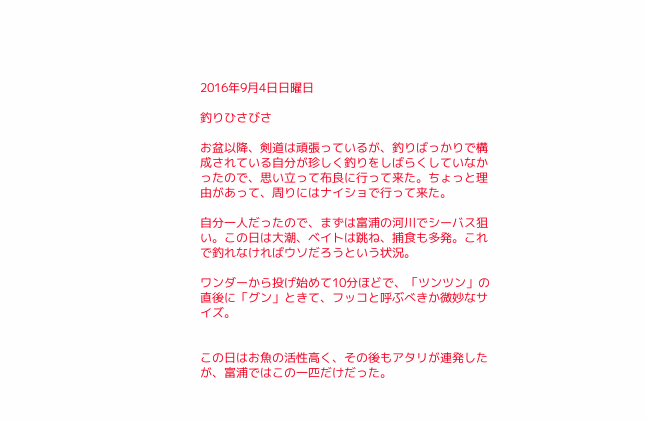2016年9月4日日曜日

釣りひさびさ

お盆以降、剣道は頑張っているが、釣りばっかりで構成されている自分が珍しく釣りをしばらくしていなかったので、思い立って布良に行って来た。ちょっと理由があって、周りにはナイショで行って来た。

自分一人だったので、まずは富浦の河川でシーバス狙い。この日は大潮、ベイトは跳ね、捕食も多発。これで釣れなければウソだろうという状況。

ワンダーから投げ始めて10分ほどで、「ツンツン」の直後に「グン」ときて、フッコと呼ぶべきか微妙なサイズ。


この日はお魚の活性高く、その後もアタリが連発したが、富浦ではこの一匹だけだった。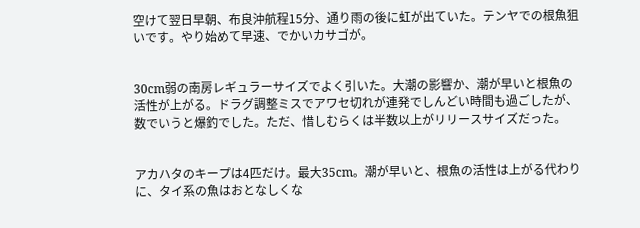空けて翌日早朝、布良沖航程15分、通り雨の後に虹が出ていた。テンヤでの根魚狙いです。やり始めて早速、でかいカサゴが。


30cm弱の南房レギュラーサイズでよく引いた。大潮の影響か、潮が早いと根魚の活性が上がる。ドラグ調整ミスでアワセ切れが連発でしんどい時間も過ごしたが、数でいうと爆釣でした。ただ、惜しむらくは半数以上がリリースサイズだった。


アカハタのキープは4匹だけ。最大35cm。潮が早いと、根魚の活性は上がる代わりに、タイ系の魚はおとなしくな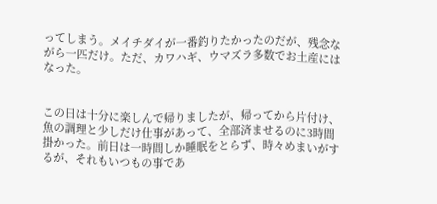ってしまう。メイチダイが一番釣りたかったのだが、残念ながら一匹だけ。ただ、カワハギ、ウマズラ多数でお土産にはなった。


この日は十分に楽しんで帰りましたが、帰ってから片付け、魚の調理と少しだけ仕事があって、全部済ませるのに3時間掛かった。前日は一時間しか睡眠をとらず、時々めまいがするが、それもいつもの事であ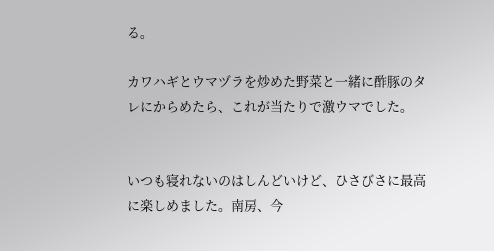る。

カワハギとウマヅラを炒めた野菜と一緒に酢豚のタレにからめたら、これが当たりで激ウマでした。


いつも寝れないのはしんどいけど、ひさびさに最高に楽しめました。南房、今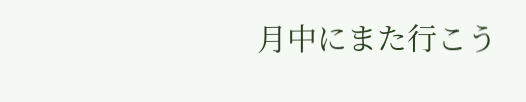月中にまた行こう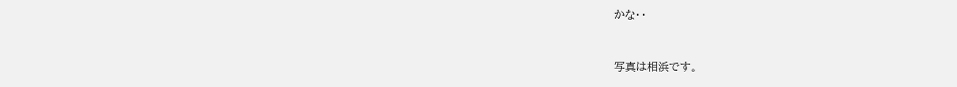かな・・


写真は相浜です。